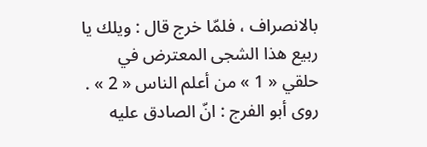بالانصراف ، فلمّا خرج قال : ويلك يا ربيع هذا الشجى المعترض في حلقي « 1 » من أعلم الناس « 2 » .
روى أبو الفرج : انّ الصادق عليه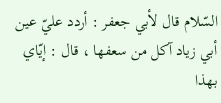السّلام قال لأبي جعفر : أردد عليّ عين أبي زياد آكل من سعفها ، قال : إيّاي بهذا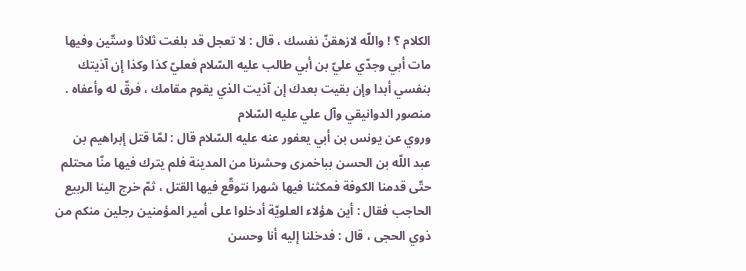الكلام ؟ ! واللّه لازهقنّ نفسك ، قال : لا تعجل قد بلغت ثلاثا وستّين وفيها مات أبي وجدّي عليّ بن أبي طالب عليه السّلام فعليّ كذا وكذا إن آذيتك بنفسي أبدا وإن بقيت بعدك إن آذيت الذي يقوم مقامك ، فرقّ له وأعفاه .
منصور الدوانيقي وآل علي عليه السّلام
وروي عن يونس بن أبي يعفور عنه عليه السّلام قال : لمّا قتل إبراهيم بن عبد اللّه بن الحسن بباخمرى وحشرنا من المدينة فلم يترك فيها منّا محتلم حتّى قدمنا الكوفة فمكثنا فيها شهرا نتوقّع فيها القتل ، ثمّ خرج الينا الربيع الحاجب فقال : أين هؤلاء العلويّة أدخلوا على أمير المؤمنين رجلين منكم من ذوي الحجى ، قال : فدخلنا إليه أنا وحسن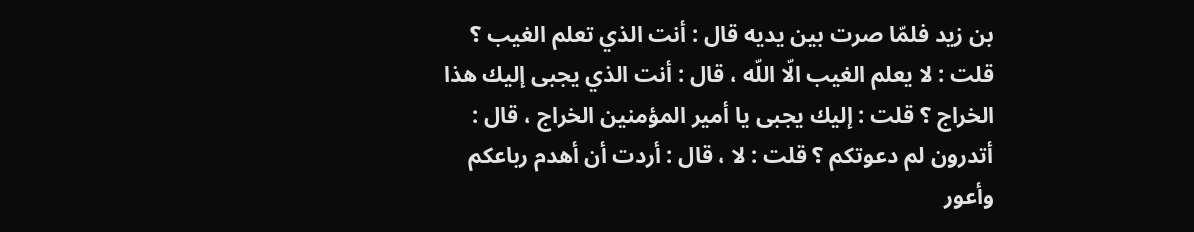بن زيد فلمّا صرت بين يديه قال : أنت الذي تعلم الغيب ؟ قلت : لا يعلم الغيب الّا اللّه ، قال : أنت الذي يجبى إليك هذا الخراج ؟ قلت : إليك يجبى يا أمير المؤمنين الخراج ، قال : أتدرون لم دعوتكم ؟ قلت : لا ، قال : أردت أن أهدم رباعكم وأعور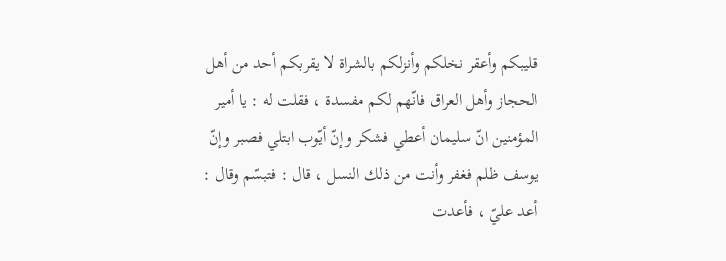قليبكم وأعقر نخلكم وأنزلكم بالشراة لا يقربكم أحد من أهل الحجاز وأهل العراق فانّهم لكم مفسدة ، فقلت له : يا أمير المؤمنين انّ سليمان أعطي فشكر وإنّ أيّوب ابتلي فصبر وإنّ يوسف ظلم فغفر وأنت من ذلك النسل ، قال : فتبسّم وقال : أعد عليّ ، فأعدت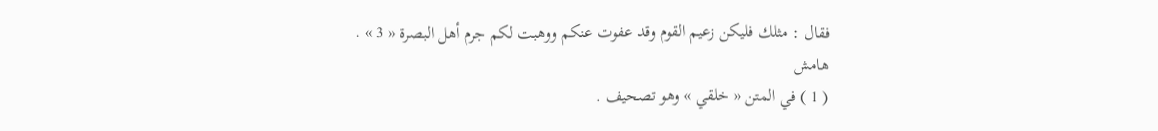فقال : مثلك فليكن زعيم القوم وقد عفوت عنكم ووهبت لكم جرم أهل البصرة « 3 » .
هامش
( 1 ) في المتن « خلقي » وهو تصحيف .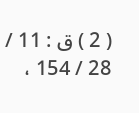( 2 ) ق : 11 / 28 / 154 ،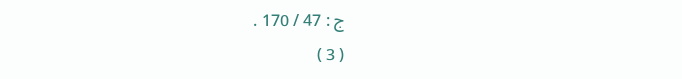ج : 47 / 170 .
( 3 )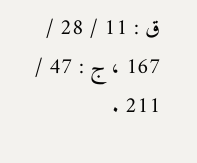ق : 11 / 28 / 167 ، ج : 47 / 211 .